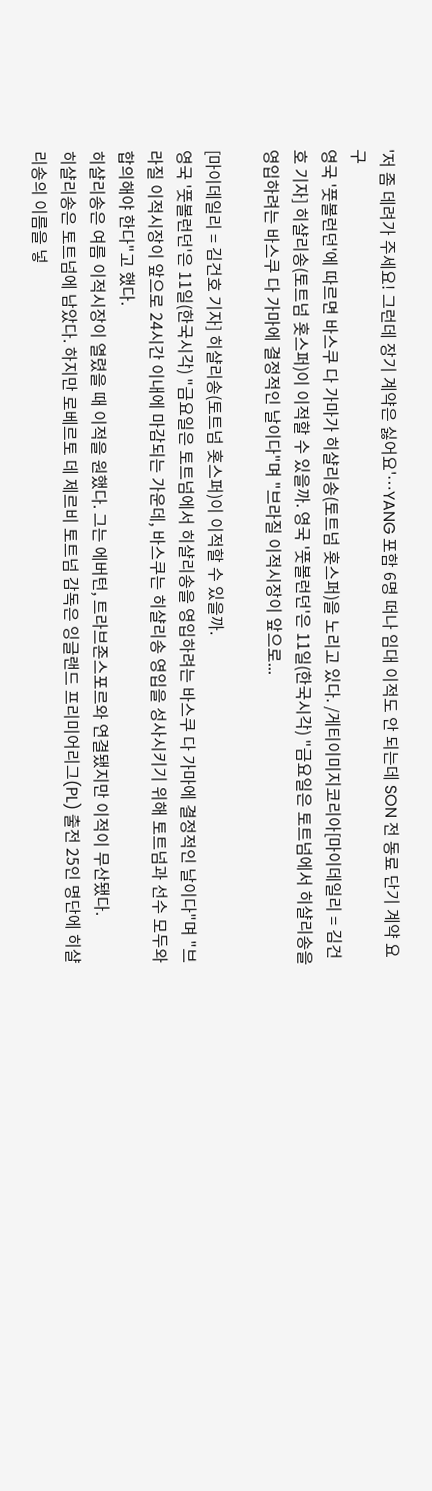'저 좀 데려가 주세요! 그런데 장기 계약은 싫어요'…YANG 포함 6명 떠나 임대 이적도 안 되는데 SON 전 동료 단기 계약 요구
영국 '풋볼런던'에 따르면 바스쿠 다 가마가 히샬리송(토트넘 홋스퍼)을 노리고 있다. /게티이미지코리아[마이데일리 = 김건호 기자] 히샬리송(토트넘 홋스퍼)이 이적할 수 있을까. 영국 '풋볼런던'은 11일(한국시각) "금요일은 토트넘에서 히샬리송을 영입하려는 바스쿠 다 가마에 결정적인 날이다"며 "브라질 이적시장이 앞으로...

[마이데일리 = 김건호 기자] 히샬리송(토트넘 홋스퍼)이 이적할 수 있을까.
영국 '풋볼런던'은 11일(한국시각) "금요일은 토트넘에서 히샬리송을 영입하려는 바스쿠 다 가마에 결정적인 날이다"며 "브라질 이적시장이 앞으로 24시간 이내에 마감되는 가운데, 바스쿠는 히샬리송 영입을 성사시키기 위해 토트넘과 선수 모두와 합의해야 한다"고 했다.
히샬리송은 여름 이적시장이 열렸을 때 이적을 원했다. 그는 에버턴, 트라브존스포르와 연결됐지만 이적이 무산됐다.
히샬리송은 토트넘에 남았다. 하지만 로베르토 데 제르비 토트넘 감독은 잉글랜드 프리미어리그(PL) 출전 25인 명단에 히샬리송의 이름을 넣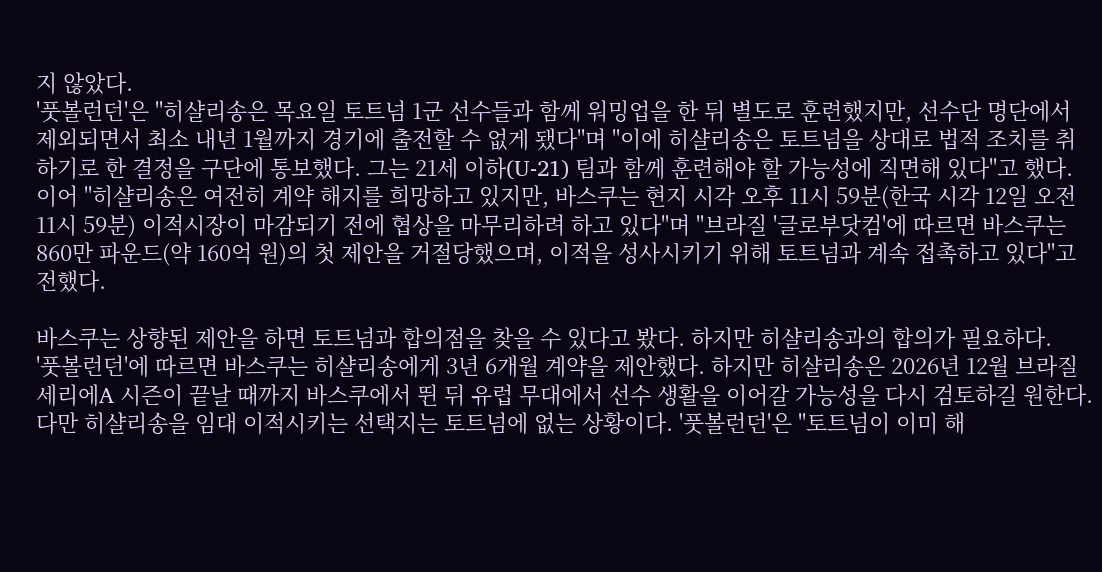지 않았다.
'풋볼런던'은 "히샬리송은 목요일 토트넘 1군 선수들과 함께 워밍업을 한 뒤 별도로 훈련했지만, 선수단 명단에서 제외되면서 최소 내년 1월까지 경기에 출전할 수 없게 됐다"며 "이에 히샬리송은 토트넘을 상대로 법적 조치를 취하기로 한 결정을 구단에 통보했다. 그는 21세 이하(U-21) 팀과 함께 훈련해야 할 가능성에 직면해 있다"고 했다.
이어 "히샬리송은 여전히 계약 해지를 희망하고 있지만, 바스쿠는 현지 시각 오후 11시 59분(한국 시각 12일 오전 11시 59분) 이적시장이 마감되기 전에 협상을 마무리하려 하고 있다"며 "브라질 '글로부닷컴'에 따르면 바스쿠는 860만 파운드(약 160억 원)의 첫 제안을 거절당했으며, 이적을 성사시키기 위해 토트넘과 계속 접촉하고 있다"고 전했다.

바스쿠는 상향된 제안을 하면 토트넘과 합의점을 찾을 수 있다고 봤다. 하지만 히샬리송과의 합의가 필요하다.
'풋볼런던'에 따르면 바스쿠는 히샬리송에게 3년 6개월 계약을 제안했다. 하지만 히샬리송은 2026년 12월 브라질 세리에A 시즌이 끝날 때까지 바스쿠에서 뛴 뒤 유럽 무대에서 선수 생활을 이어갈 가능성을 다시 검토하길 원한다.
다만 히샬리송을 임대 이적시키는 선택지는 토트넘에 없는 상황이다. '풋볼런던'은 "토트넘이 이미 해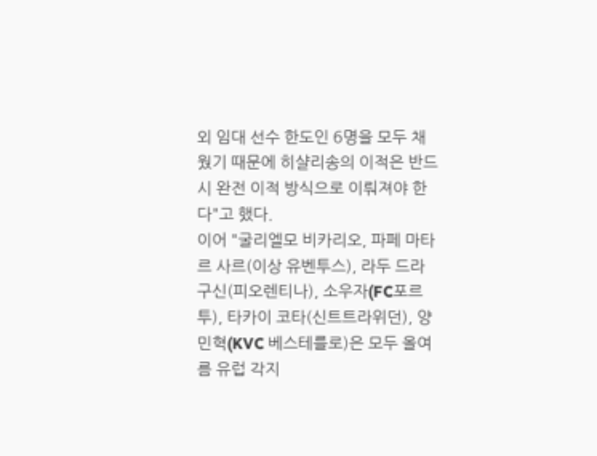외 임대 선수 한도인 6명을 모두 채웠기 때문에 히샬리송의 이적은 반드시 완전 이적 방식으로 이뤄져야 한다"고 했다.
이어 "굴리엘모 비카리오, 파페 마타르 사르(이상 유벤투스), 라두 드라구신(피오렌티나), 소우자(FC포르투), 타카이 코타(신트트라위던), 양민혁(KVC 베스테를로)은 모두 올여름 유럽 각지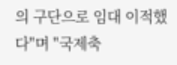의 구단으로 임대 이적했다"며 "국제축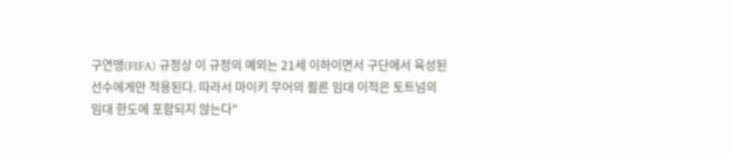구연맹(FIFA) 규정상 이 규정의 예외는 21세 이하이면서 구단에서 육성된 선수에게만 적용된다. 따라서 마이키 무어의 쾰른 임대 이적은 토트넘의 임대 한도에 포함되지 않는다"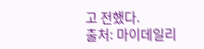고 전했다.
출처: 마이데일리